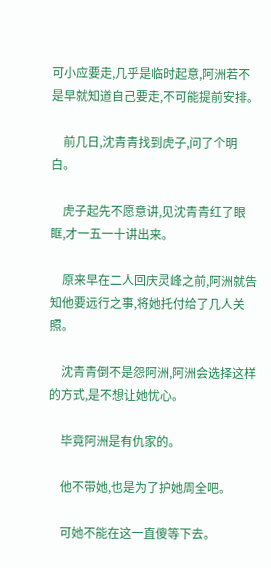可小应要走,几乎是临时起意,阿洲若不是早就知道自己要走,不可能提前安排。

    前几日,沈青青找到虎子,问了个明白。

    虎子起先不愿意讲,见沈青青红了眼眶,才一五一十讲出来。

    原来早在二人回庆灵峰之前,阿洲就告知他要远行之事,将她托付给了几人关照。

    沈青青倒不是怨阿洲,阿洲会选择这样的方式,是不想让她忧心。

    毕竟阿洲是有仇家的。

    他不带她,也是为了护她周全吧。

    可她不能在这一直傻等下去。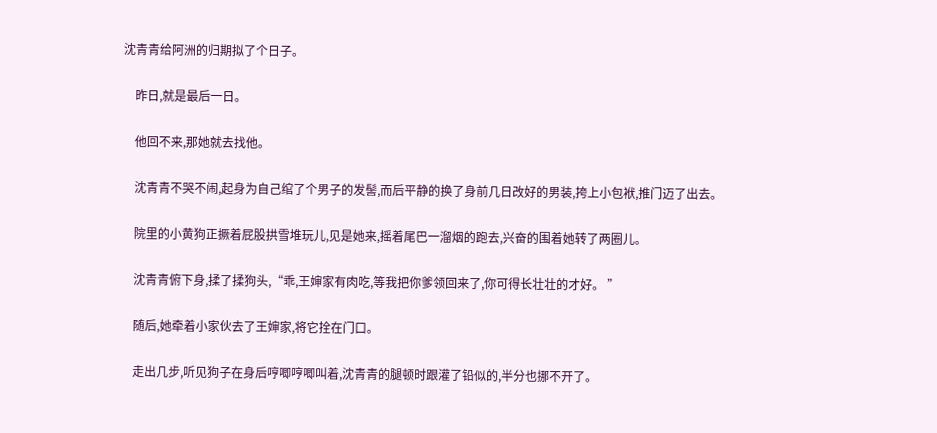沈青青给阿洲的归期拟了个日子。

    昨日,就是最后一日。

    他回不来,那她就去找他。

    沈青青不哭不闹,起身为自己绾了个男子的发髻,而后平静的换了身前几日改好的男装,挎上小包袱,推门迈了出去。

    院里的小黄狗正撅着屁股拱雪堆玩儿,见是她来,摇着尾巴一溜烟的跑去,兴奋的围着她转了两圈儿。

    沈青青俯下身,揉了揉狗头,“乖,王婶家有肉吃,等我把你爹领回来了,你可得长壮壮的才好。 ”

    随后,她牵着小家伙去了王婶家,将它拴在门口。

    走出几步,听见狗子在身后哼唧哼唧叫着,沈青青的腿顿时跟灌了铅似的,半分也挪不开了。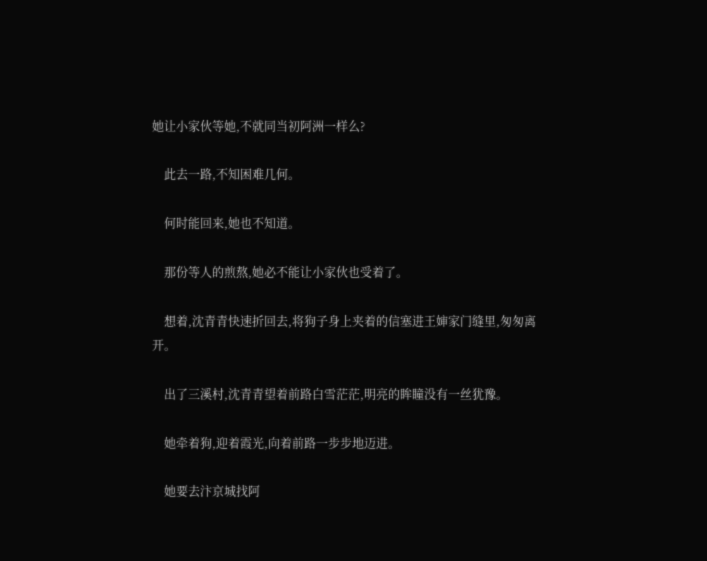她让小家伙等她,不就同当初阿洲一样么?

    此去一路,不知困难几何。

    何时能回来,她也不知道。

    那份等人的煎熬,她必不能让小家伙也受着了。

    想着,沈青青快速折回去,将狗子身上夹着的信塞进王婶家门缝里,匆匆离开。

    出了三溪村,沈青青望着前路白雪茫茫,明亮的眸瞳没有一丝犹豫。

    她牵着狗,迎着霞光,向着前路一步步地迈进。

    她要去汴京城找阿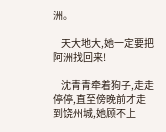洲。

    天大地大,她一定要把阿洲找回来!

    沈青青牵着狗子,走走停停,直至傍晚前才走到饶州城,她顾不上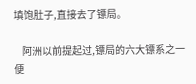填饱肚子,直接去了镖局。

    阿洲以前提起过,镖局的六大镖系之一便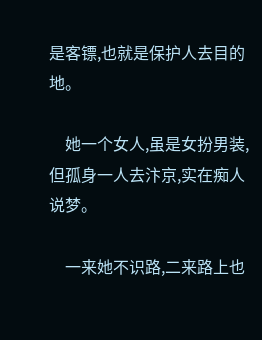是客镖,也就是保护人去目的地。

    她一个女人,虽是女扮男装,但孤身一人去汴京,实在痴人说梦。

    一来她不识路,二来路上也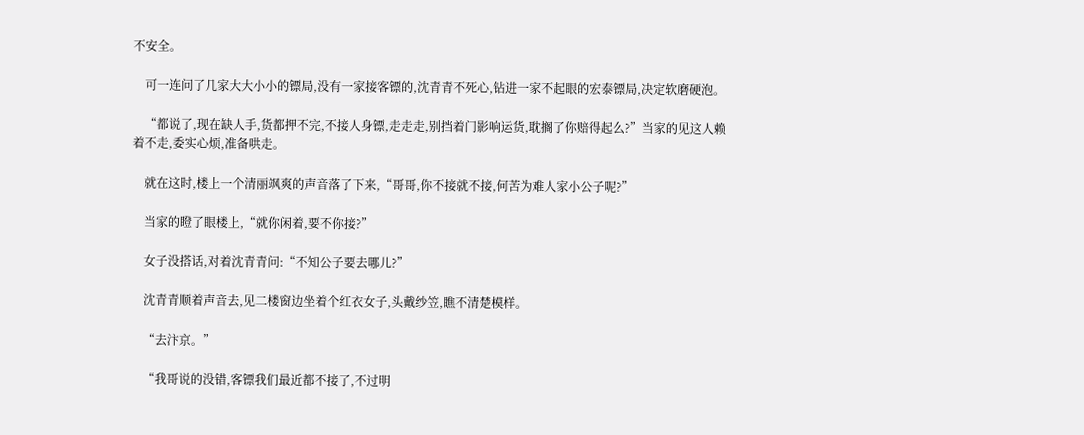不安全。

    可一连问了几家大大小小的镖局,没有一家接客镖的,沈青青不死心,钻进一家不起眼的宏泰镖局,决定软磨硬泡。

    “都说了,现在缺人手,货都押不完,不接人身镖,走走走,别挡着门影响运货,耽搁了你赔得起么?”当家的见这人赖着不走,委实心烦,准备哄走。

    就在这时,楼上一个清丽飒爽的声音落了下来,“哥哥,你不接就不接,何苦为难人家小公子呢?”

    当家的瞪了眼楼上,“就你闲着,要不你接?”

    女子没搭话,对着沈青青问:“不知公子要去哪儿?”

    沈青青顺着声音去,见二楼窗边坐着个红衣女子,头戴纱笠,瞧不清楚模样。

    “去汴京。”

    “我哥说的没错,客镖我们最近都不接了,不过明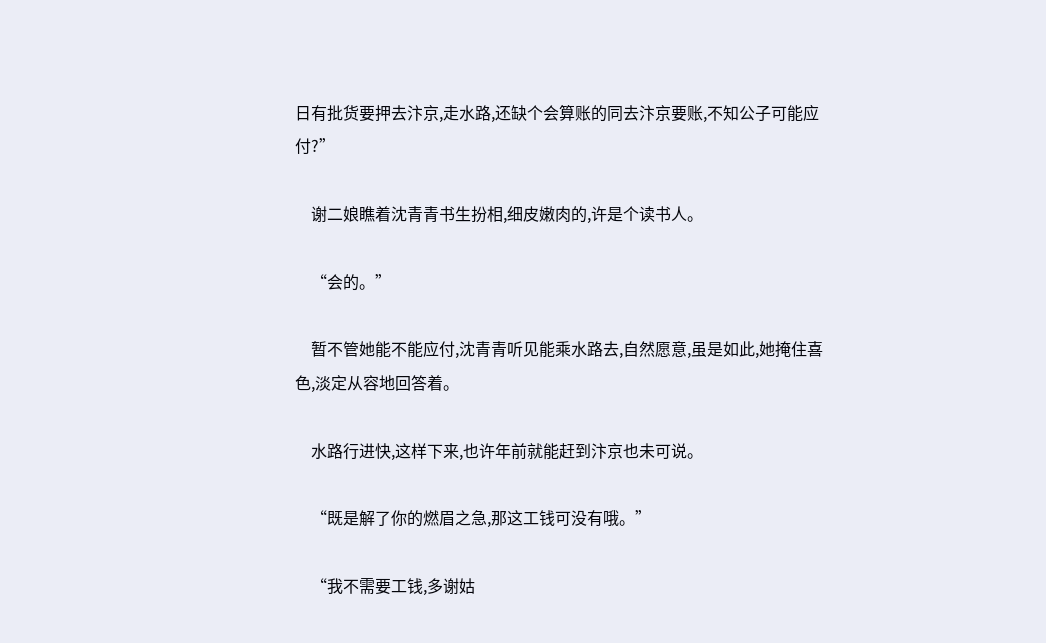日有批货要押去汴京,走水路,还缺个会算账的同去汴京要账,不知公子可能应付?”

    谢二娘瞧着沈青青书生扮相,细皮嫩肉的,许是个读书人。

    “会的。”

    暂不管她能不能应付,沈青青听见能乘水路去,自然愿意,虽是如此,她掩住喜色,淡定从容地回答着。

    水路行进快,这样下来,也许年前就能赶到汴京也未可说。

    “既是解了你的燃眉之急,那这工钱可没有哦。”

    “我不需要工钱,多谢姑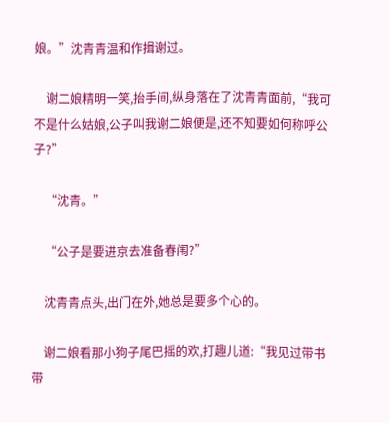娘。”沈青青温和作揖谢过。

    谢二娘精明一笑,抬手间,纵身落在了沈青青面前,“我可不是什么姑娘,公子叫我谢二娘便是,还不知要如何称呼公子?”

    “沈青。”

    “公子是要进京去准备春闱?”

    沈青青点头,出门在外,她总是要多个心的。

    谢二娘看那小狗子尾巴摇的欢,打趣儿道:“我见过带书带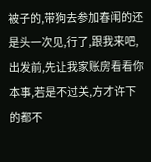被子的,带狗去参加春闱的还是头一次见,行了,跟我来吧,出发前,先让我家账房看看你本事,若是不过关,方才许下的都不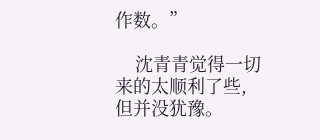作数。”

    沈青青觉得一切来的太顺利了些,但并没犹豫。